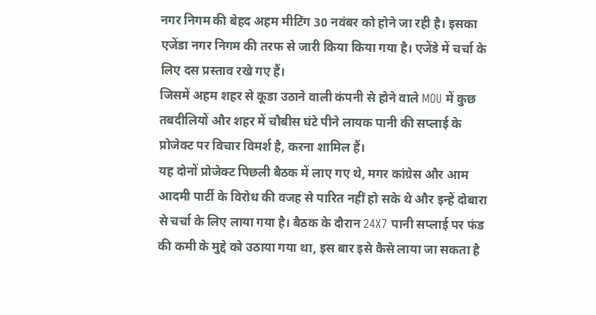नगर निगम की बेहद अहम मीटिंग 30 नवंबर को होने जा रही है। इसका एजेंडा नगर निगम की तरफ से जारी किया किया गया है। एजेंडे में चर्चा के लिए दस प्रस्ताव रखे गए हैं।
जिसमें अहम शहर से कूडा उठाने वाली कंपनी से होने वाले MOU में कुछ तबदीलियों और शहर में चौबीस घंटे पीने लायक पानी की सप्लाई के प्रोजेक्ट पर विचार विमर्श है, करना शामिल हैं।
यह दोनों प्रोजेक्ट पिछली बैठक में लाए गए थे, मगर कांग्रेस और आम आदमी पार्टी के विरोध की वजह से पारित नहीं हो सके थे और इन्हें दोबारा से चर्चा के लिए लाया गया है। बैठक के दौरान 24X7 पानी सप्लाई पर फंड की कमी के मुद्दे को उठाया गया था, इस बार इसे कैसे लाया जा सकता है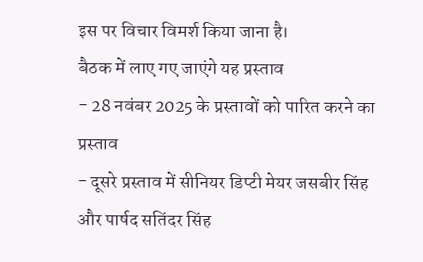इस पर विचार विमर्श किया जाना है।
बैठक में लाए गए जाएंगे यह प्रस्ताव
- 28 नवंबर 2025 के प्रस्तावों को पारित करने का प्रस्ताव
- दूसरे प्रस्ताव में सीनियर डिप्टी मेयर जसबीर सिंह और पार्षद सतिंदर सिंह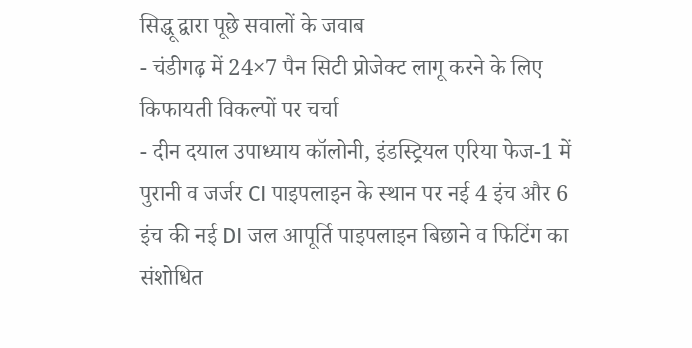सिद्धू द्वारा पूछे सवालों के जवाब
- चंडीगढ़ में 24×7 पैन सिटी प्रोजेक्ट लागू करने के लिए किफायती विकल्पों पर चर्चा
- दीन दयाल उपाध्याय कॉलोनी, इंडस्ट्रियल एरिया फेज-1 में पुरानी व जर्जर CI पाइपलाइन के स्थान पर नई 4 इंच और 6 इंच की नई DI जल आपूर्ति पाइपलाइन बिछाने व फिटिंग का संशोधित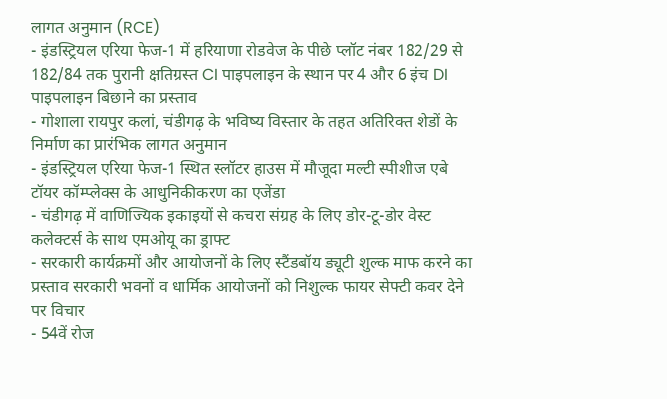लागत अनुमान (RCE)
- इंडस्ट्रियल एरिया फेज-1 में हरियाणा रोडवेज के पीछे प्लॉट नंबर 182/29 से 182/84 तक पुरानी क्षतिग्रस्त CI पाइपलाइन के स्थान पर 4 और 6 इंच DI पाइपलाइन बिछाने का प्रस्ताव
- गोशाला रायपुर कलां, चंडीगढ़ के भविष्य विस्तार के तहत अतिरिक्त शेडों के निर्माण का प्रारंभिक लागत अनुमान
- इंडस्ट्रियल एरिया फेज-1 स्थित स्लॉटर हाउस में मौजूदा मल्टी स्पीशीज एबे टॉयर कॉम्प्लेक्स के आधुनिकीकरण का एजेंडा
- चंडीगढ़ में वाणिज्यिक इकाइयों से कचरा संग्रह के लिए डोर-टू-डोर वेस्ट कलेक्टर्स के साथ एमओयू का ड्राफ्ट
- सरकारी कार्यक्रमों और आयोजनों के लिए स्टैंडबॉय ड्यूटी शुल्क माफ करने का प्रस्ताव सरकारी भवनों व धार्मिक आयोजनों को निशुल्क फायर सेफ्टी कवर देने पर विचार
- 54वें रोज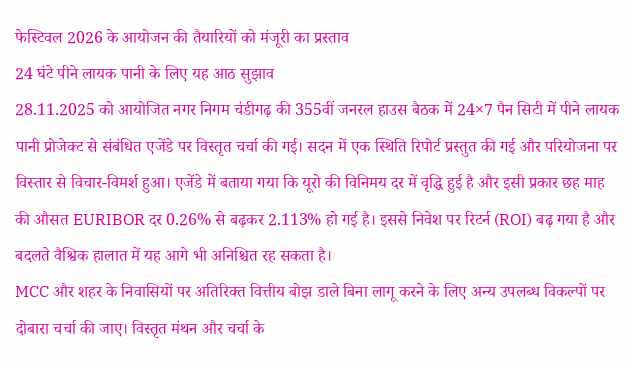फेस्टिवल 2026 के आयोजन की तैयारियों को मंजूरी का प्रस्ताव
24 घंटे पीने लायक पानी के लिए यह आठ सुझाव
28.11.2025 को आयोजित नगर निगम चंडीगढ़ की 355वीं जनरल हाउस बैठक में 24×7 पैन सिटी में पीने लायक पानी प्रोजेक्ट से संबंधित एजेंडे पर विस्तृत चर्चा की गई। सदन में एक स्थिति रिपोर्ट प्रस्तुत की गई और परियोजना पर विस्तार से विचार-विमर्श हुआ। एजेंडे में बताया गया कि यूरो की विनिमय दर में वृद्धि हुई है और इसी प्रकार छह माह की औसत EURIBOR दर 0.26% से बढ़कर 2.113% हो गई है। इससे निवेश पर रिटर्न (ROI) बढ़ गया है और बदलते वैश्विक हालात में यह आगे भी अनिश्चित रह सकता है।
MCC और शहर के निवासियों पर अतिरिक्त वित्तीय बोझ डाले बिना लागू करने के लिए अन्य उपलब्ध विकल्पों पर दोबारा चर्चा की जाए। विस्तृत मंथन और चर्चा के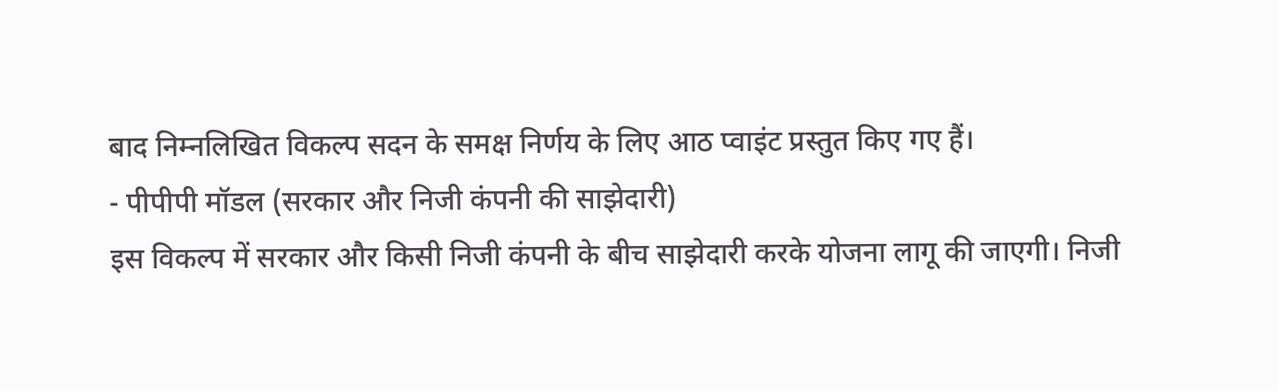बाद निम्नलिखित विकल्प सदन के समक्ष निर्णय के लिए आठ प्वाइंट प्रस्तुत किए गए हैं।
- पीपीपी मॉडल (सरकार और निजी कंपनी की साझेदारी)
इस विकल्प में सरकार और किसी निजी कंपनी के बीच साझेदारी करके योजना लागू की जाएगी। निजी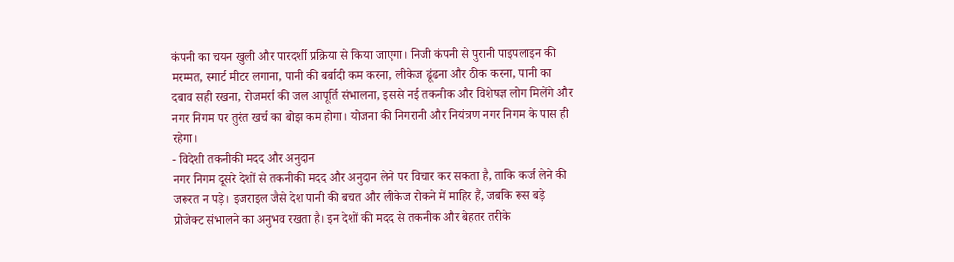कंपनी का चयन खुली और पारदर्शी प्रक्रिया से किया जाएगा। निजी कंपनी से पुरानी पाइपलाइन की मरम्मत, स्मार्ट मीटर लगाना, पानी की बर्बादी कम करना, लीकेज ढूंढना और ठीक करना, पानी का दबाव सही रखना, रोजमर्रा की जल आपूर्ति संभालना, इससे नई तकनीक और विशेषज्ञ लोग मिलेंगे और नगर निगम पर तुरंत खर्च का बोझ कम होगा। योजना की निगरानी और नियंत्रण नगर निगम के पास ही रहेगा।
- विदेशी तकनीकी मदद और अनुदान
नगर निगम दूसरे देशों से तकनीकी मदद और अनुदान लेने पर विचार कर सकता है, ताकि कर्ज लेने की जरूरत न पड़े। इजराइल जैसे देश पानी की बचत और लीकेज रोकने में माहिर हैं, जबकि रूस बड़े प्रोजेक्ट संभालने का अनुभव रखता है। इन देशों की मदद से तकनीक और बेहतर तरीके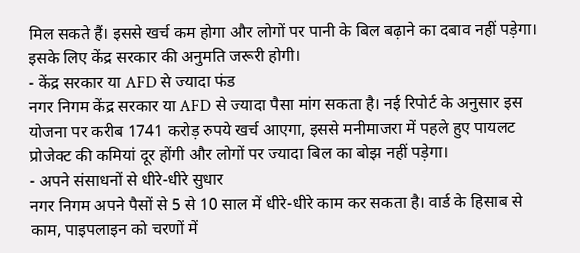मिल सकते हैं। इससे खर्च कम होगा और लोगों पर पानी के बिल बढ़ाने का दबाव नहीं पड़ेगा। इसके लिए केंद्र सरकार की अनुमति जरूरी होगी।
- केंद्र सरकार या AFD से ज्यादा फंड
नगर निगम केंद्र सरकार या AFD से ज्यादा पैसा मांग सकता है। नई रिपोर्ट के अनुसार इस योजना पर करीब 1741 करोड़ रुपये खर्च आएगा, इससे मनीमाजरा में पहले हुए पायलट प्रोजेक्ट की कमियां दूर होंगी और लोगों पर ज्यादा बिल का बोझ नहीं पड़ेगा।
- अपने संसाधनों से धीरे-धीरे सुधार
नगर निगम अपने पैसों से 5 से 10 साल में धीरे-धीरे काम कर सकता है। वार्ड के हिसाब से काम, पाइपलाइन को चरणों में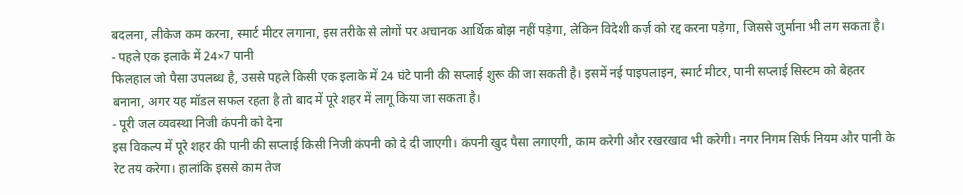बदलना, लीकेज कम करना, स्मार्ट मीटर लगाना, इस तरीके से लोगों पर अचानक आर्थिक बोझ नहीं पड़ेगा, लेकिन विदेशी कर्ज़ को रद्द करना पड़ेगा, जिससे जुर्माना भी लग सकता है।
- पहले एक इलाके में 24×7 पानी
फिलहाल जो पैसा उपलब्ध है, उससे पहले किसी एक इलाके में 24 घंटे पानी की सप्लाई शुरू की जा सकती है। इसमें नई पाइपलाइन, स्मार्ट मीटर, पानी सप्लाई सिस्टम को बेहतर बनाना, अगर यह मॉडल सफल रहता है तो बाद में पूरे शहर में लागू किया जा सकता है।
- पूरी जल व्यवस्था निजी कंपनी को देना
इस विकल्प में पूरे शहर की पानी की सप्लाई किसी निजी कंपनी को दे दी जाएगी। कंपनी खुद पैसा लगाएगी, काम करेगी और रखरखाव भी करेगी। नगर निगम सिर्फ नियम और पानी के रेट तय करेगा। हालांकि इससे काम तेज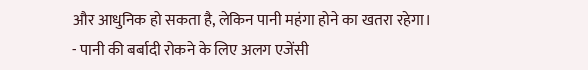और आधुनिक हो सकता है, लेकिन पानी महंगा होने का खतरा रहेगा।
- पानी की बर्बादी रोकने के लिए अलग एजेंसी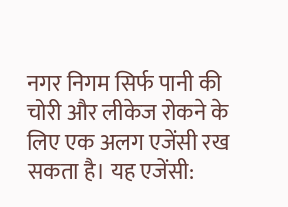नगर निगम सिर्फ पानी की चोरी और लीकेज रोकने के लिए एक अलग एजेंसी रख सकता है। यह एजेंसी: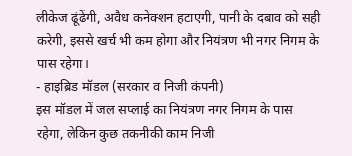लीकेज ढूंढेंगी, अवैध कनेक्शन हटाएगी, पानी के दबाव को सही करेगी, इससे खर्च भी कम होगा और नियंत्रण भी नगर निगम के पास रहेगा।
- हाइब्रिड मॉडल (सरकार व निजी कंपनी)
इस मॉडल में जल सप्लाई का नियंत्रण नगर निगम के पास रहेगा, लेकिन कुछ तकनीकी काम निजी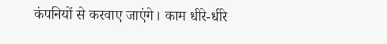कंपनियों से करवाए जाएंगे। काम धीरे-धीरे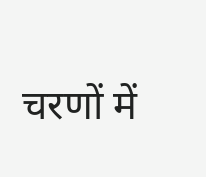चरणों में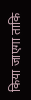किया जाएगा ताकि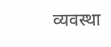व्यवस्था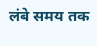लंबे समय तक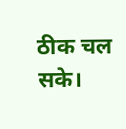ठीक चल सके।